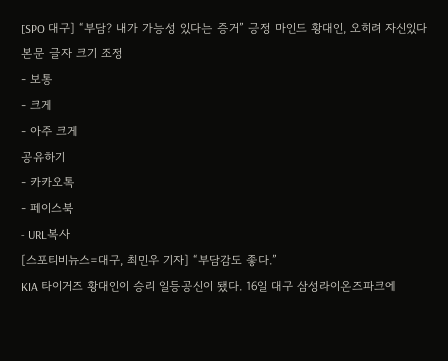[SPO 대구] “부담? 내가 가능성 있다는 증거” 긍정 마인드 황대인, 오히려 자신있다
본문 글자 크기 조정
- 보통
- 크게
- 아주 크게
공유하기
- 카카오톡
- 페이스북
- URL복사
[스포티비뉴스=대구, 최민우 기자] “부담감도 좋다.”
KIA 타이거즈 황대인이 승리 일등공신이 됐다. 16일 대구 삼성라이온즈파크에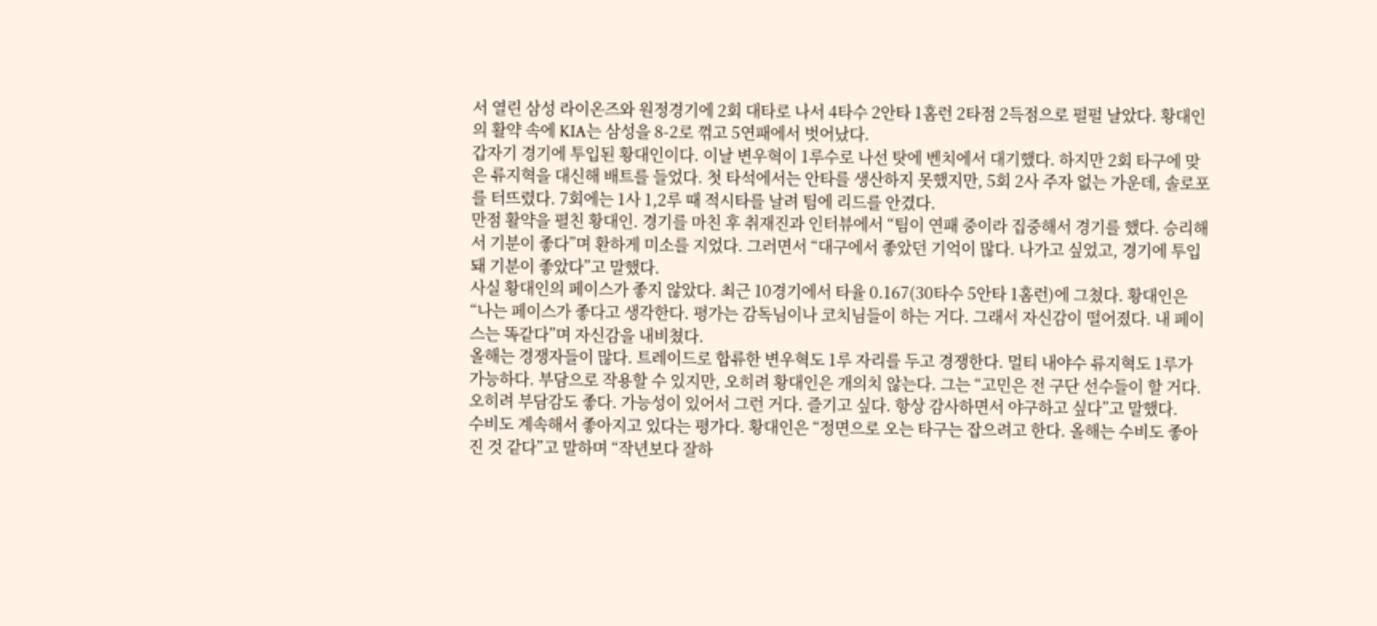서 열린 삼성 라이온즈와 원정경기에 2회 대타로 나서 4타수 2안타 1홈런 2타점 2득점으로 펄펄 날았다. 황대인의 활약 속에 KIA는 삼성을 8-2로 꺾고 5연패에서 벗어났다.
갑자기 경기에 투입된 황대인이다. 이날 변우혁이 1루수로 나선 탓에 벤치에서 대기했다. 하지만 2회 타구에 맞은 류지혁을 대신해 배트를 들었다. 첫 타석에서는 안타를 생산하지 못했지만, 5회 2사 주자 없는 가운데, 솔로포를 터뜨렸다. 7회에는 1사 1,2루 때 적시타를 날려 팀에 리드를 안겼다.
만점 활약을 펼친 황대인. 경기를 마친 후 취재진과 인터뷰에서 “팀이 연패 중이라 집중해서 경기를 했다. 승리해서 기분이 좋다”며 환하게 미소를 지었다. 그러면서 “대구에서 좋았던 기억이 많다. 나가고 싶었고, 경기에 투입돼 기분이 좋았다”고 말했다.
사실 황대인의 페이스가 좋지 않았다. 최근 10경기에서 타율 0.167(30타수 5안타 1홈런)에 그쳤다. 황대인은 “나는 페이스가 좋다고 생각한다. 평가는 감독님이나 코치님들이 하는 거다. 그래서 자신감이 떨어졌다. 내 페이스는 똑같다”며 자신감을 내비쳤다.
올해는 경쟁자들이 많다. 트레이드로 합류한 변우혁도 1루 자리를 두고 경쟁한다. 멀티 내야수 류지혁도 1루가 가능하다. 부담으로 작용할 수 있지만, 오히려 황대인은 개의치 않는다. 그는 “고민은 전 구단 선수들이 할 거다. 오히려 부담감도 좋다. 가능성이 있어서 그런 거다. 즐기고 싶다. 항상 감사하면서 야구하고 싶다”고 말했다.
수비도 계속해서 좋아지고 있다는 평가다. 황대인은 “정면으로 오는 타구는 잡으려고 한다. 올해는 수비도 좋아진 것 같다”고 말하며 “작년보다 잘하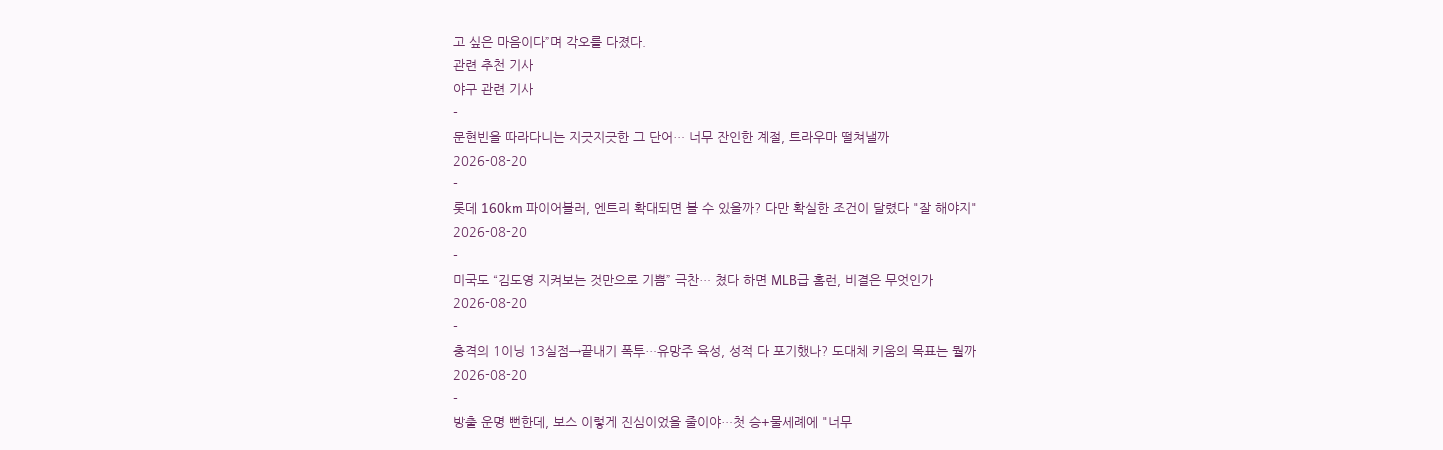고 싶은 마음이다”며 각오를 다졌다.
관련 추천 기사
야구 관련 기사
-
문현빈을 따라다니는 지긋지긋한 그 단어… 너무 잔인한 계절, 트라우마 떨쳐낼까
2026-08-20
-
롯데 160km 파이어볼러, 엔트리 확대되면 볼 수 있을까? 다만 확실한 조건이 달렸다 "잘 해야지"
2026-08-20
-
미국도 “김도영 지켜보는 것만으로 기쁨” 극찬… 쳤다 하면 MLB급 홈런, 비결은 무엇인가
2026-08-20
-
충격의 1이닝 13실점→끝내기 폭투…유망주 육성, 성적 다 포기했나? 도대체 키움의 목표는 뭘까
2026-08-20
-
방출 운명 뻔한데, 보스 이렇게 진심이었을 줄이야…첫 승+물세례에 "너무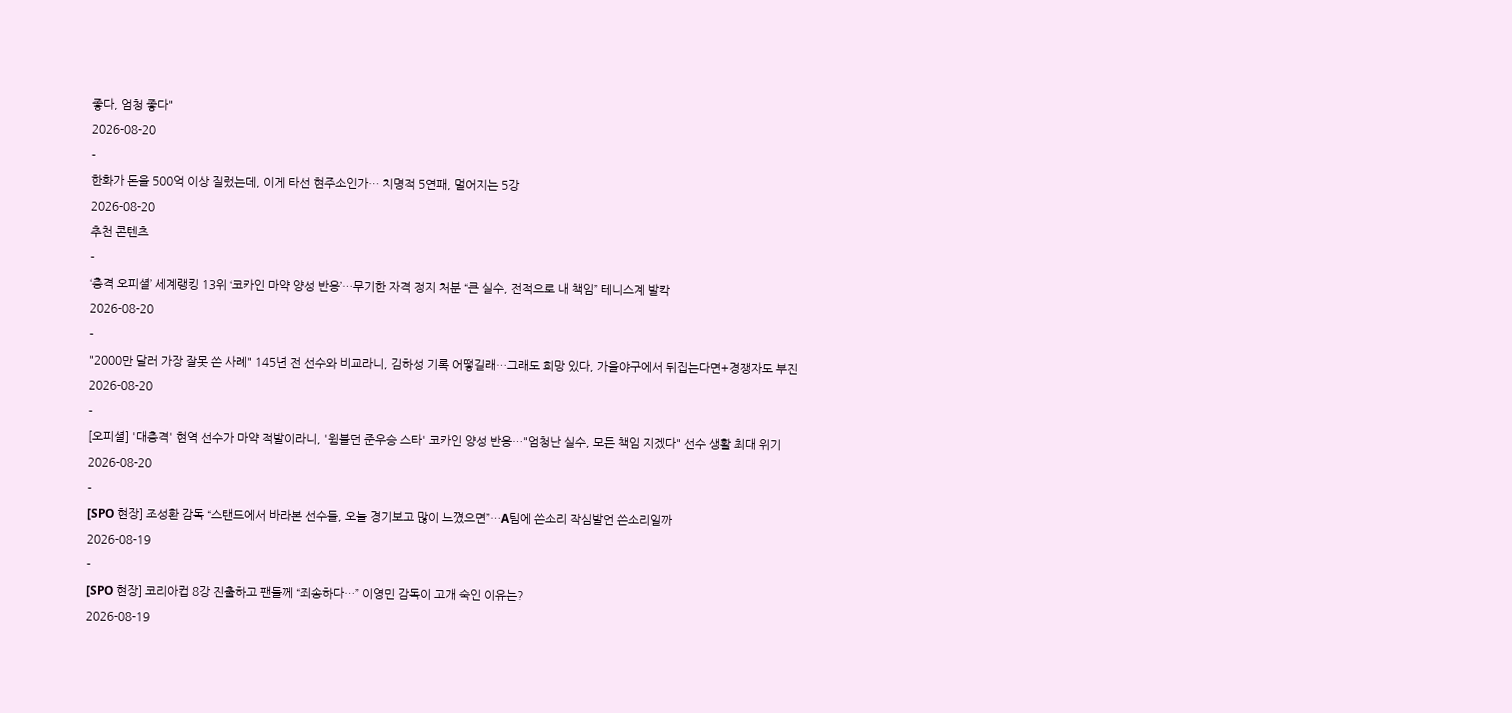좋다, 엄청 좋다"
2026-08-20
-
한화가 돈을 500억 이상 질렀는데, 이게 타선 현주소인가… 치명적 5연패, 멀어지는 5강
2026-08-20
추천 콘텐츠
-
‘충격 오피셜’ 세계랭킹 13위 ‘코카인 마약 양성 반응’…무기한 자격 정지 처분 “큰 실수, 전적으로 내 책임” 테니스계 발칵
2026-08-20
-
"2000만 달러 가장 잘못 쓴 사례" 145년 전 선수와 비교라니, 김하성 기록 어떻길래…그래도 희망 있다, 가을야구에서 뒤집는다면+경쟁자도 부진
2026-08-20
-
[오피셜] '대충격' 현역 선수가 마약 적발이라니, '윔블던 준우승 스타' 코카인 양성 반응…"엄청난 실수, 모든 책임 지겠다" 선수 생활 최대 위기
2026-08-20
-
[SPO 현장] 조성환 감독 “스탠드에서 바라본 선수들, 오늘 경기보고 많이 느꼈으면”…A팀에 쓴소리 작심발언 쓴소리일까
2026-08-19
-
[SPO 현장] 코리아컵 8강 진출하고 팬들께 “죄송하다…” 이영민 감독이 고개 숙인 이유는?
2026-08-19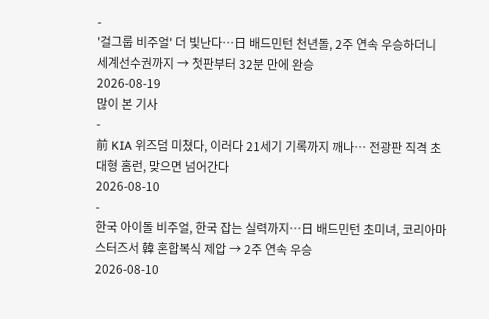-
'걸그룹 비주얼' 더 빛난다…日 배드민턴 천년돌, 2주 연속 우승하더니 세계선수권까지 → 첫판부터 32분 만에 완승
2026-08-19
많이 본 기사
-
前 KIA 위즈덤 미쳤다, 이러다 21세기 기록까지 깨나… 전광판 직격 초대형 홈런, 맞으면 넘어간다
2026-08-10
-
한국 아이돌 비주얼, 한국 잡는 실력까지…日 배드민턴 초미녀, 코리아마스터즈서 韓 혼합복식 제압 → 2주 연속 우승
2026-08-10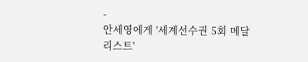-
안세영에게 '세계선수권 5회 메달리스트'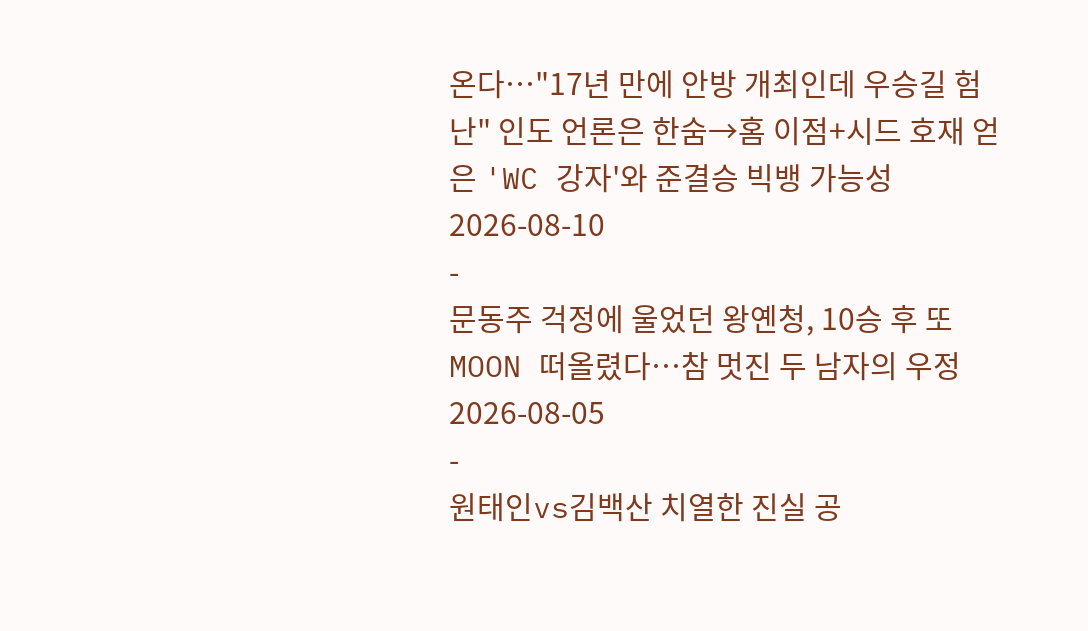온다…"17년 만에 안방 개최인데 우승길 험난" 인도 언론은 한숨→홈 이점+시드 호재 얻은 'WC 강자'와 준결승 빅뱅 가능성
2026-08-10
-
문동주 걱정에 울었던 왕옌청, 10승 후 또 MOON 떠올렸다…참 멋진 두 남자의 우정
2026-08-05
-
원태인vs김백산 치열한 진실 공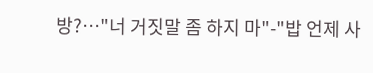방?…"너 거짓말 좀 하지 마"-"밥 언제 사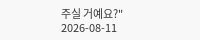주실 거예요?"
2026-08-11